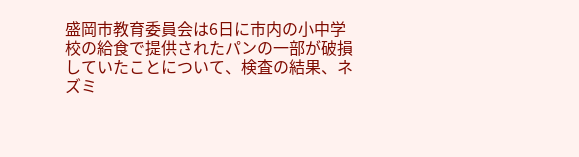盛岡市教育委員会は6日に市内の小中学校の給食で提供されたパンの一部が破損していたことについて、検査の結果、ネズミ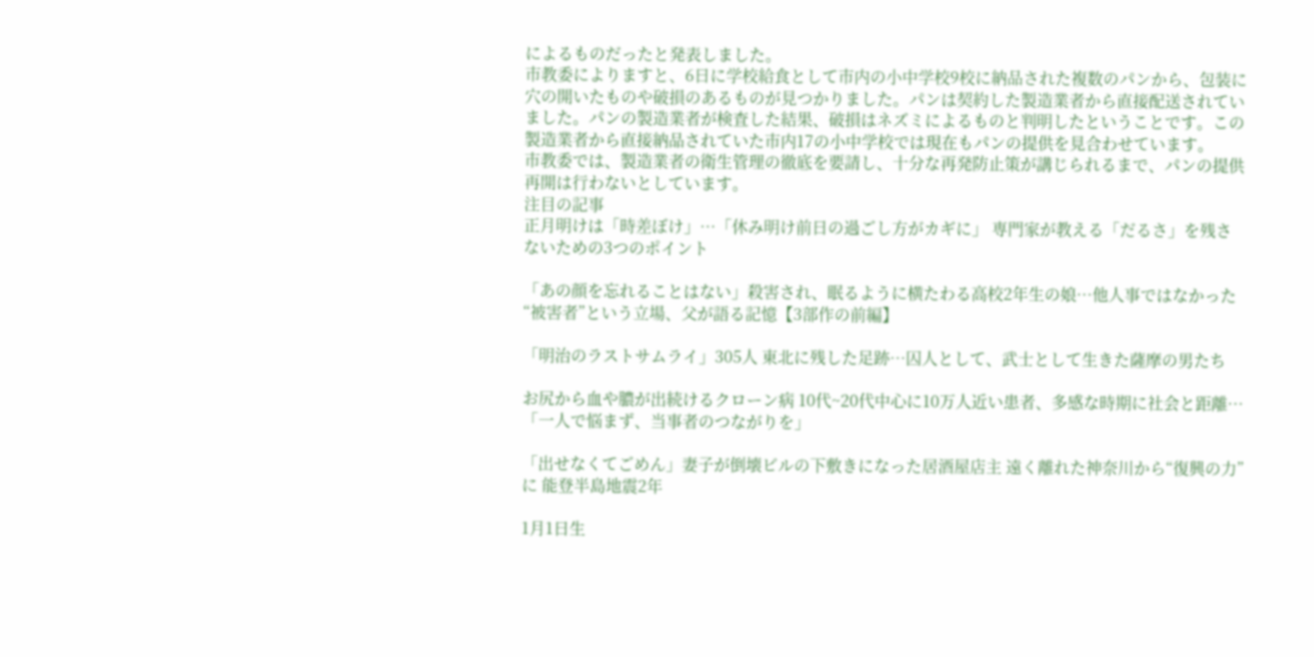によるものだったと発表しました。
市教委によりますと、6日に学校給食として市内の小中学校9校に納品された複数のパンから、包装に穴の開いたものや破損のあるものが見つかりました。パンは契約した製造業者から直接配送されていました。パンの製造業者が検査した結果、破損はネズミによるものと判明したということです。この製造業者から直接納品されていた市内17の小中学校では現在もパンの提供を見合わせています。
市教委では、製造業者の衛生管理の徹底を要請し、十分な再発防止策が講じられるまで、パンの提供再開は行わないとしています。
注目の記事
正月明けは「時差ぼけ」…「休み明け前日の過ごし方がカギに」 専門家が教える「だるさ」を残さないための3つのポイント

「あの顔を忘れることはない」殺害され、眠るように横たわる高校2年生の娘…他人事ではなかった“被害者”という立場、父が語る記憶【3部作の前編】

「明治のラストサムライ」305人 東北に残した足跡…囚人として、武士として生きた薩摩の男たち

お尻から血や膿が出続けるクローン病 10代~20代中心に10万人近い患者、多感な時期に社会と距離… 「一人で悩まず、当事者のつながりを」

「出せなくてごめん」妻子が倒壊ビルの下敷きになった居酒屋店主 遠く離れた神奈川から“復興の力”に 能登半島地震2年

1月1日生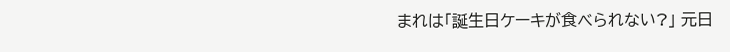まれは「誕生日ケーキが食べられない?」 元日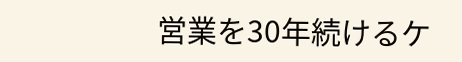営業を30年続けるケ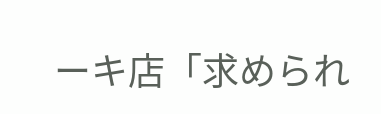ーキ店「求められ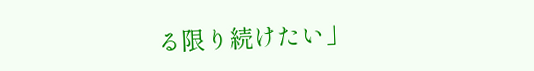る限り続けたい」